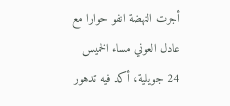أجرت النهضة انفو حوارا مع
عادل العوني مساء الخميس 24 جويلية، أكد فيه تدهور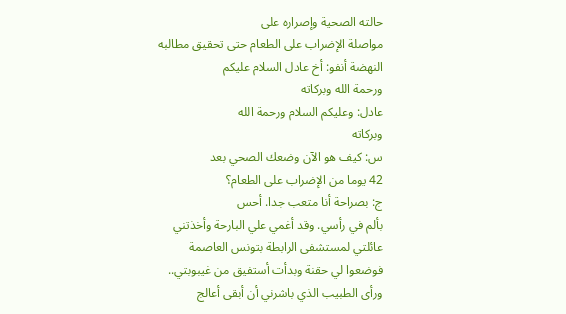حالته الصحية وإصراره على
مواصلة الإضراب على الطعام حتى تحقيق مطالبه
النهضة أنفو: أخ عادل السلام عليكم
ورحمة الله وبركاته
عادل: وعليكم السلام ورحمة الله
وبركاته
س: كيف هو الآن وضعك الصحي بعد
42 يوما من الإضراب على الطعام؟
ج: بصراحة أنا متعب جدا. أحس
بألم في رأسي. وقد أغمي علي البارحة وأخذتني عائلتي لمستشفى الرابطة بتونس العاصمة
فوضعوا لي حقنة وبدأت أستفيق من غيبوبتي.. ورأى الطبيب الذي باشرني أن أبقى أعالج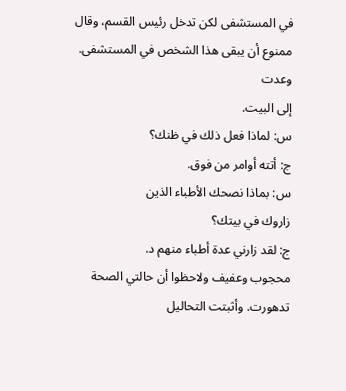في المستشفى لكن تدخل رئيس القسم، وقال ممنوع أن يبقى هذا الشخص في المستشفى. وعدت
إلى البيت.
س: لماذا فعل ذلك في ظنك؟
ج: أتته أوامر من فوق.
س: بماذا نصحك الأطباء الذين
زاروك في بيتك؟
ج: لقد زارني عدة أطباء منهم د.
محجوب وعفيف ولاحظوا أن حالتي الصحة
تدهورت. وأثبتت التحاليل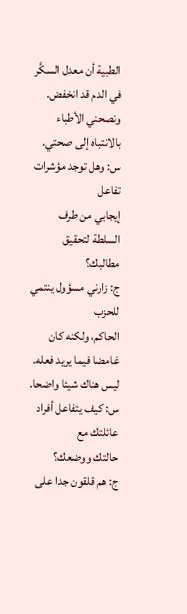الطبية أن معدل السكَّر في الدم قد انخفض. ونصحني الأطباء
بالانتباه إلى صحتي.
س: وهل توجد مؤشرات تفاعل
إيجابي من طرف السلطة لتحقيق مطالبك؟
ج: زارني مسؤول ينتمي للحزب
الحاكم، ولكنه كان غامضا فيما يريد فعله. ليس هناك شيئا واضحا.
س: كيف يتفاعل أفراد عائلتك مع
حالتك ووضعك؟
ج: هم قلقون جدا على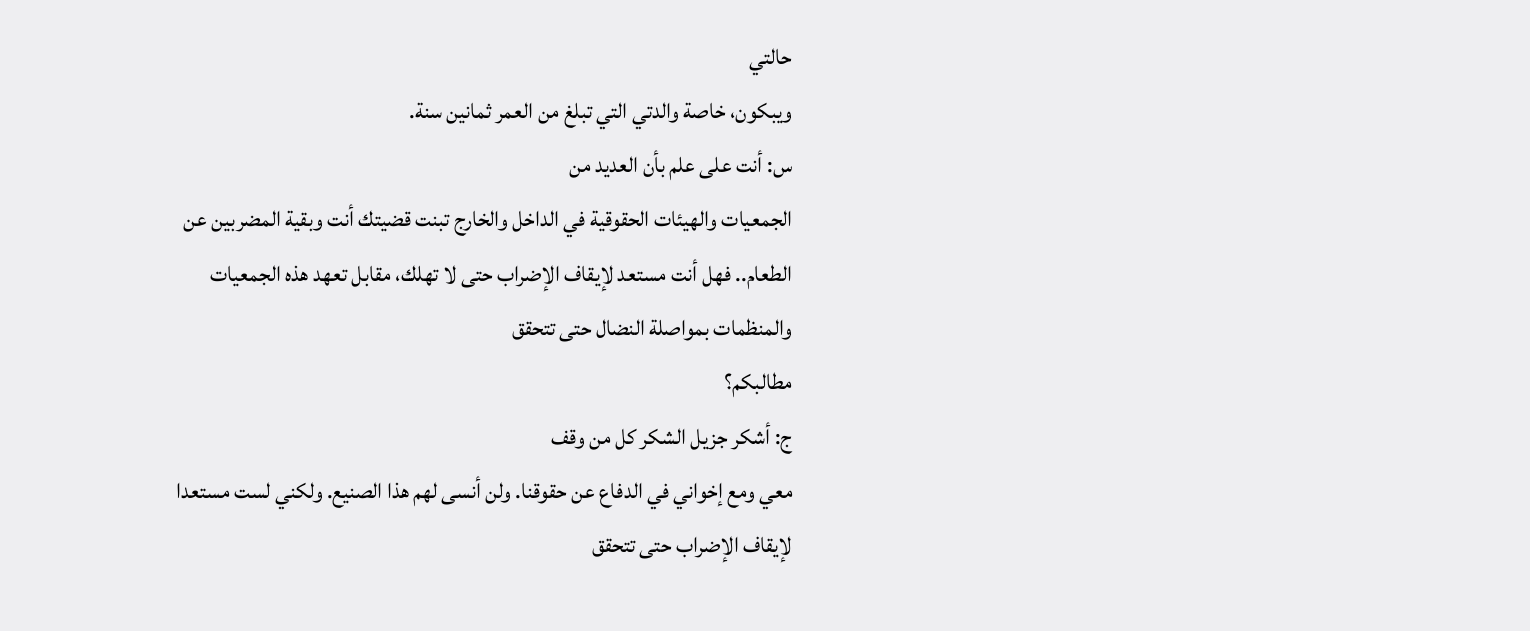حالتي
ويبكون، خاصة والدتي التي تبلغ من العمر ثمانين سنة.
س: أنت على علم بأن العديد من
الجمعيات والهيئات الحقوقية في الداخل والخارج تبنت قضيتك أنت وبقية المضربين عن
الطعام.. فهل أنت مستعد لإيقاف الإضراب حتى لا تهلك، مقابل تعهد هذه الجمعيات
والمنظمات بمواصلة النضال حتى تتحقق
مطالبكم؟
ج: أشكر جزيل الشكر كل من وقف
معي ومع إخواني في الدفاع عن حقوقنا. ولن أنسى لهم هذا الصنيع. ولكني لست مستعدا
لإيقاف الإضراب حتى تتحقق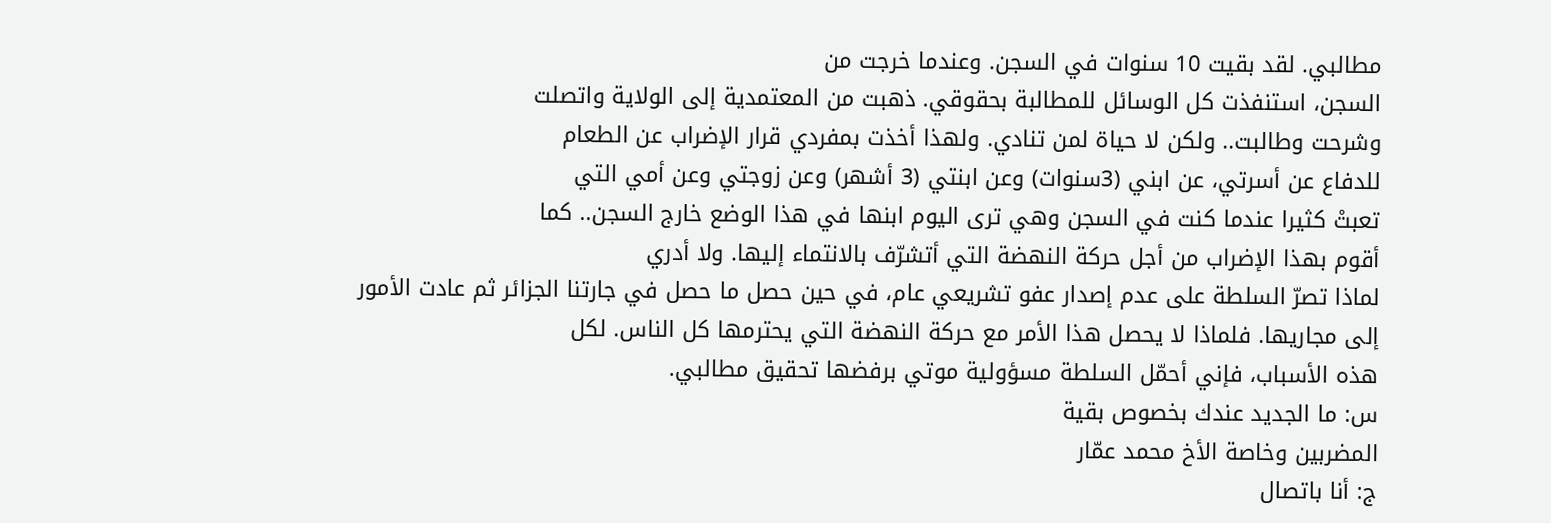مطالبي. لقد بقيت 10 سنوات في السجن. وعندما خرجت من
السجن، استنفذت كل الوسائل للمطالبة بحقوقي. ذهبت من المعتمدية إلى الولاية واتصلت
وشرحت وطالبت.. ولكن لا حياة لمن تنادي. ولهذا أخذت بمفردي قرار الإضراب عن الطعام
للدفاع عن أسرتي، عن ابني (3سنوات) وعن ابنتي (3 أشهر) وعن زوجتي وعن أمي التي
تعبتْ كثيرا عندما كنت في السجن وهي ترى اليوم ابنها في هذا الوضع خارج السجن.. كما
أقوم بهذا الإضراب من أجل حركة النهضة التي أتشرّف بالانتماء إليها. ولا أدري
لماذا تصرّ السلطة على عدم إصدار عفو تشريعي عام، في حين حصل ما حصل في جارتنا الجزائر ثم عادت الأمور
إلى مجاريها. فلماذا لا يحصل هذا الأمر مع حركة النهضة التي يحترمها كل الناس. لكل
هذه الأسباب، فإني أحمّل السلطة مسؤولية موتي برفضها تحقيق مطالبي.
س: ما الجديد عندك بخصوص بقية
المضربين وخاصة الأخ محمد عمّار
ج: أنا باتصال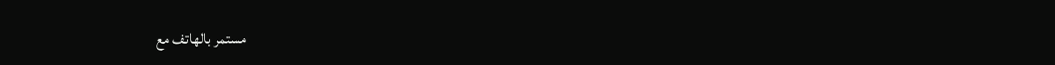مستمر بالهاتف مع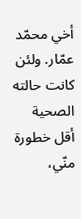أخي محمّد عمّار. ولئن كانت حالته الصحية أقل خطورة منّي،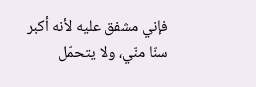فإني مشفق عليه لأنه أكبر سنّا منّي، ولا يتحمّل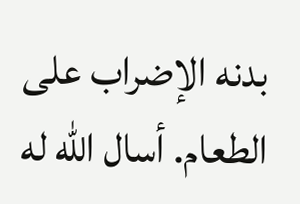بدنه الإضراب على
الطعام. أسال الله له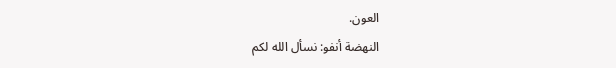العون.
النهضة أنفو: نسأل الله لكم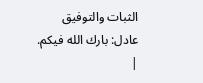الثبات والتوفيق
عادل: بارك الله فيكم.
|